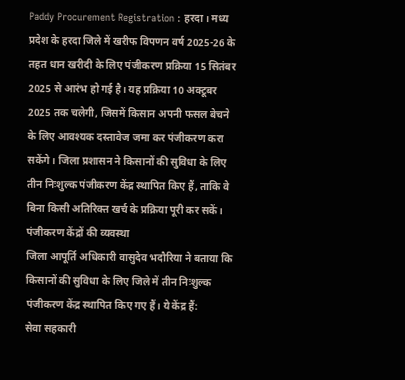Paddy Procurement Registration : हरदा। मध्य प्रदेश के हरदा जिले में खरीफ विपणन वर्ष 2025-26 के तहत धान खरीदी के लिए पंजीकरण प्रक्रिया 15 सितंबर 2025 से आरंभ हो गई है। यह प्रक्रिया 10 अक्टूबर 2025 तक चलेगी, जिसमें किसान अपनी फसल बेचने के लिए आवश्यक दस्तावेज जमा कर पंजीकरण करा सकेंगे। जिला प्रशासन ने किसानों की सुविधा के लिए तीन निःशुल्क पंजीकरण केंद्र स्थापित किए हैं, ताकि वे बिना किसी अतिरिक्त खर्च के प्रक्रिया पूरी कर सकें।
पंजीकरण केंद्रों की व्यवस्था
जिला आपूर्ति अधिकारी वासुदेव भदौरिया ने बताया कि किसानों की सुविधा के लिए जिले में तीन निःशुल्क पंजीकरण केंद्र स्थापित किए गए हैं। ये केंद्र हैं:
सेवा सहकारी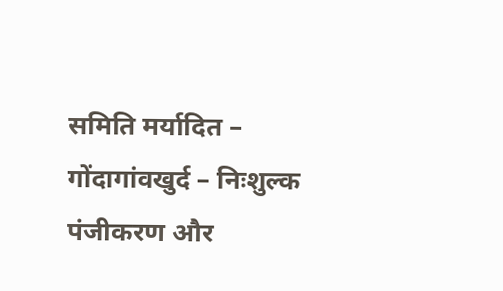समिति मर्यादित – गोंदागांवखुर्द – निःशुल्क पंजीकरण और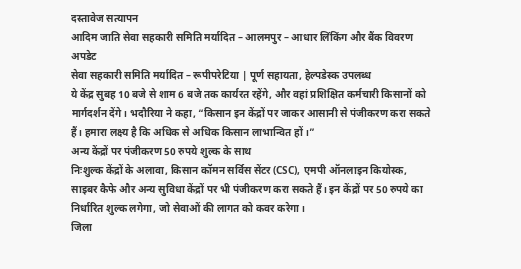दस्तावेज सत्यापन
आदिम जाति सेवा सहकारी समिति मर्यादित – आलमपुर – आधार लिंकिंग और बैंक विवरण अपडेट
सेवा सहकारी समिति मर्यादित – रूपीपरेटिया | पूर्ण सहायता, हेल्पडेस्क उपलब्ध
ये केंद्र सुबह 10 बजे से शाम 6 बजे तक कार्यरत रहेंगे, और वहां प्रशिक्षित कर्मचारी किसानों को मार्गदर्शन देंगे। भदौरिया ने कहा, “किसान इन केंद्रों पर जाकर आसानी से पंजीकरण करा सकते हैं। हमारा लक्ष्य है कि अधिक से अधिक किसान लाभान्वित हों।”
अन्य केंद्रों पर पंजीकरण 50 रुपये शुल्क के साथ
निःशुल्क केंद्रों के अलावा, किसान कॉमन सर्विस सेंटर (CSC), एमपी ऑनलाइन कियोस्क, साइबर कैफे और अन्य सुविधा केंद्रों पर भी पंजीकरण करा सकते हैं। इन केंद्रों पर 50 रुपये का निर्धारित शुल्क लगेगा, जो सेवाओं की लागत को कवर करेगा।
जिला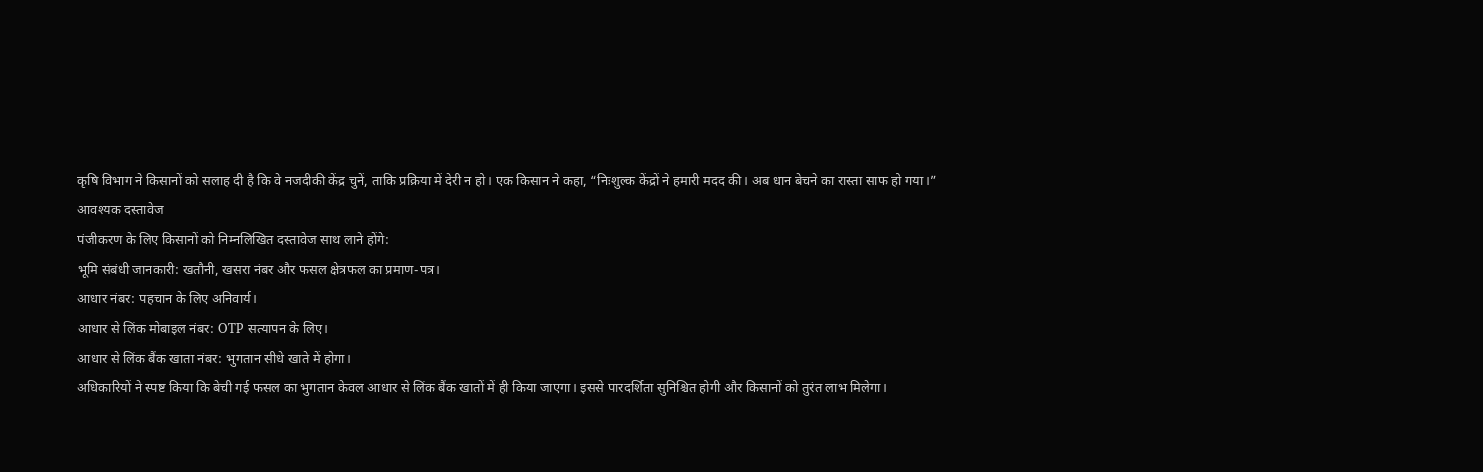कृषि विभाग ने किसानों को सलाह दी है कि वे नजदीकी केंद्र चुनें, ताकि प्रक्रिया में देरी न हो। एक किसान ने कहा, “निःशुल्क केंद्रों ने हमारी मदद की। अब धान बेचने का रास्ता साफ हो गया।”
आवश्यक दस्तावेज
पंजीकरण के लिए किसानों को निम्नलिखित दस्तावेज साथ लाने होंगे:
भूमि संबंधी जानकारी: खतौनी, खसरा नंबर और फसल क्षेत्रफल का प्रमाण-पत्र।
आधार नंबर: पहचान के लिए अनिवार्य।
आधार से लिंक मोबाइल नंबर: OTP सत्यापन के लिए।
आधार से लिंक बैंक खाता नंबर: भुगतान सीधे खाते में होगा।
अधिकारियों ने स्पष्ट किया कि बेची गई फसल का भुगतान केवल आधार से लिंक बैंक खातों में ही किया जाएगा। इससे पारदर्शिता सुनिश्चित होगी और किसानों को तुरंत लाभ मिलेगा।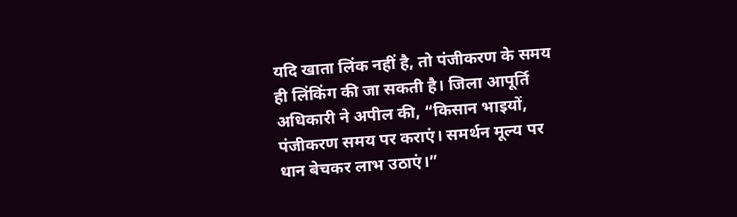यदि खाता लिंक नहीं है, तो पंजीकरण के समय ही लिंकिंग की जा सकती है। जिला आपूर्ति अधिकारी ने अपील की, “किसान भाइयों, पंजीकरण समय पर कराएं। समर्थन मूल्य पर धान बेचकर लाभ उठाएं।”